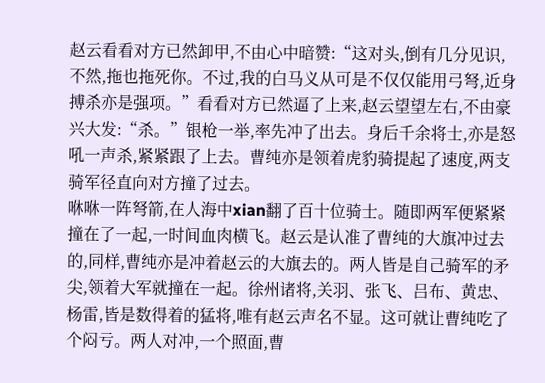赵云看看对方已然卸甲,不由心中暗赞:“这对头,倒有几分见识,不然,拖也拖死你。不过,我的白马义从可是不仅仅能用弓弩,近身搏杀亦是强项。”看看对方已然逼了上来,赵云望望左右,不由豪兴大发:“杀。”银枪一举,率先冲了出去。身后千余将士,亦是怒吼一声杀,紧紧跟了上去。曹纯亦是领着虎豹骑提起了速度,两支骑军径直向对方撞了过去。
咻咻一阵弩箭,在人海中xian翻了百十位骑士。随即两军便紧紧撞在了一起,一时间血肉横飞。赵云是认准了曹纯的大旗冲过去的,同样,曹纯亦是冲着赵云的大旗去的。两人皆是自己骑军的矛尖,领着大军就撞在一起。徐州诸将,关羽、张飞、吕布、黄忠、杨雷,皆是数得着的猛将,唯有赵云声名不显。这可就让曹纯吃了个闷亏。两人对冲,一个照面,曹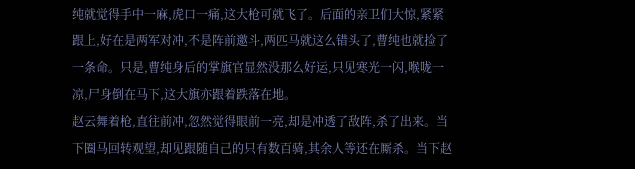纯就觉得手中一麻,虎口一痛,这大枪可就飞了。后面的亲卫们大惊,紧紧跟上,好在是两军对冲,不是阵前邀斗,两匹马就这么错头了,曹纯也就捡了一条命。只是,曹纯身后的掌旗官显然没那么好运,只见寒光一闪,喉咙一凉,尸身倒在马下,这大旗亦跟着跌落在地。
赵云舞着枪,直往前冲,忽然觉得眼前一亮,却是冲透了敌阵,杀了出来。当下圈马回转观望,却见跟随自己的只有数百骑,其余人等还在厮杀。当下赵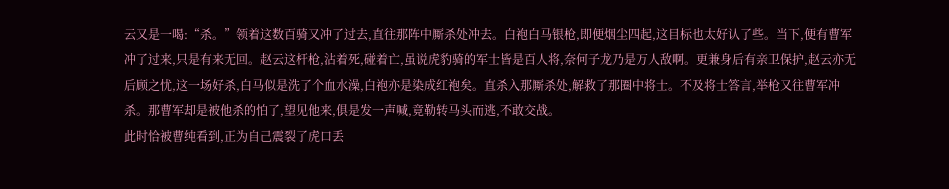云又是一喝:“杀。”领着这数百骑又冲了过去,直往那阵中厮杀处冲去。白袍白马银枪,即便烟尘四起,这目标也太好认了些。当下,便有曹军冲了过来,只是有来无回。赵云这杆枪,沾着死,碰着亡,虽说虎豹骑的军士皆是百人将,奈何子龙乃是万人敌啊。更兼身后有亲卫保护,赵云亦无后顾之忧,这一场好杀,白马似是洗了个血水澡,白袍亦是染成红袍矣。直杀入那厮杀处,解救了那圈中将士。不及将士答言,举枪又往曹军冲杀。那曹军却是被他杀的怕了,望见他来,俱是发一声喊,竟勒转马头而逃,不敢交战。
此时恰被曹纯看到,正为自己震裂了虎口丢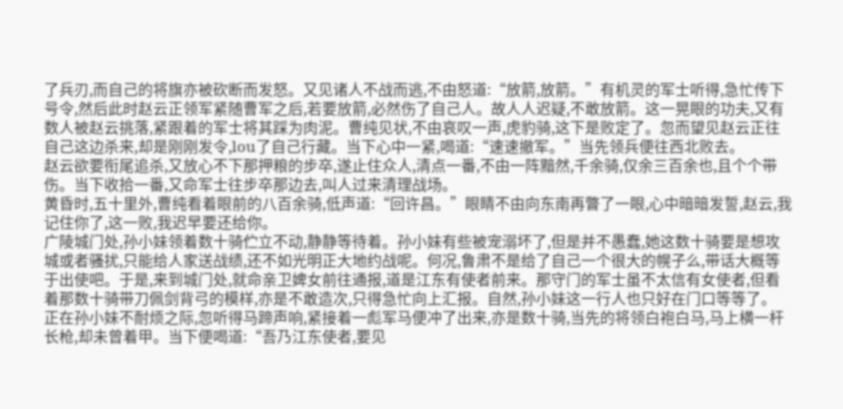了兵刃,而自己的将旗亦被砍断而发怒。又见诸人不战而逃,不由怒道:“放箭,放箭。”有机灵的军士听得,急忙传下号令,然后此时赵云正领军紧随曹军之后,若要放箭,必然伤了自己人。故人人迟疑,不敢放箭。这一晃眼的功夫,又有数人被赵云挑落,紧跟着的军士将其踩为肉泥。曹纯见状,不由哀叹一声,虎豹骑,这下是败定了。忽而望见赵云正往自己这边杀来,却是刚刚发令,lou了自己行藏。当下心中一紧,喝道:“速速撤军。”当先领兵便往西北败去。
赵云欲要衔尾追杀,又放心不下那押粮的步卒,遂止住众人,清点一番,不由一阵黯然,千余骑,仅余三百余也,且个个带伤。当下收拾一番,又命军士往步卒那边去,叫人过来清理战场。
黄昏时,五十里外,曹纯看着眼前的八百余骑,低声道:“回许昌。”眼睛不由向东南再瞥了一眼,心中暗暗发誓,赵云,我记住你了,这一败,我迟早要还给你。
广陵城门处,孙小妹领着数十骑伫立不动,静静等待着。孙小妹有些被宠溺坏了,但是并不愚蠢,她这数十骑要是想攻城或者骚扰,只能给人家送战绩,还不如光明正大地约战呢。何况,鲁肃不是给了自己一个很大的幌子么,带话大概等于出使吧。于是,来到城门处,就命亲卫婢女前往通报,道是江东有使者前来。那守门的军士虽不太信有女使者,但看着那数十骑带刀佩剑背弓的模样,亦是不敢造次,只得急忙向上汇报。自然,孙小妹这一行人也只好在门口等等了。
正在孙小妹不耐烦之际,忽听得马蹄声响,紧接着一彪军马便冲了出来,亦是数十骑,当先的将领白袍白马,马上横一杆长枪,却未曾着甲。当下便喝道:“吾乃江东使者,要见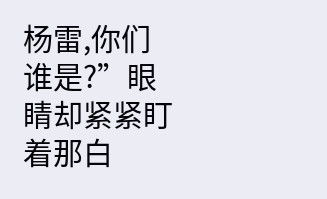杨雷,你们谁是?”眼睛却紧紧盯着那白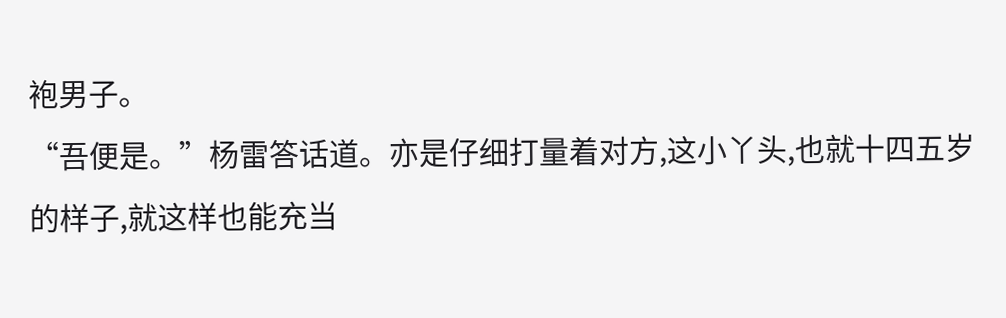袍男子。
“吾便是。”杨雷答话道。亦是仔细打量着对方,这小丫头,也就十四五岁的样子,就这样也能充当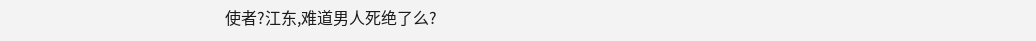使者?江东,难道男人死绝了么?